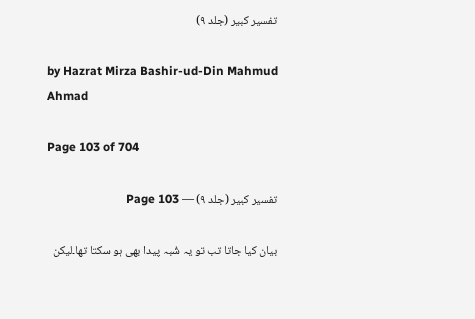تفسیر کبیر (جلد ۹)

by Hazrat Mirza Bashir-ud-Din Mahmud Ahmad

Page 103 of 704

تفسیر کبیر (جلد ۹) — Page 103

بیان کیا جاتا تب تو یہ شُبہ پیدا بھی ہو سکتا تھا۔لیکن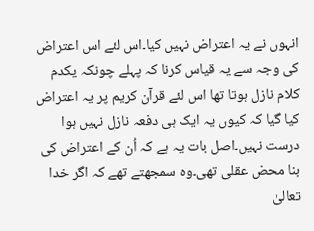انہوں نے یہ اعتراض نہیں کیا۔اس لئے اس اعتراض کی وجہ سے یہ قیاس کرنا کہ پہلے چونکہ یکدم کلام نازل ہوتا تھا اس لئے قرآن کریم پر یہ اعتراض کیا گیا کہ کیوں یہ ایک ہی دفعہ نازل نہیں ہوا درست نہیں۔اصل بات یہ ہے کہ اُن کے اعتراض کی بنا محض عقلی تھی۔وہ سمجھتے تھے کہ اگر خدا تعالیٰ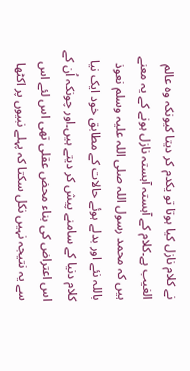نے کلام نازل کیا ہوتا تو یکدم کر دیتا کیونکہ وہ عالم الغیب ہے۔کلام کے آہستہ آہستہ نازل ہونے کے یہ معنے ہیں کہ محمد رسول اللہ صلی اللہ علیہ وسلم نعوذ باللہ نئے اور بدلے ہوئے حالات کے مطابق خود ایک نیا کلام دنیا کے سامنے پیش کر دیتے ہیں۔اور چونکہ اُن کے اس اعتراض کی بناء محض عقلی تھی اس لئے اس سے یہ نتیجہ نہیں نکل سکتا کہ پہلے نبیوں پر اکٹھا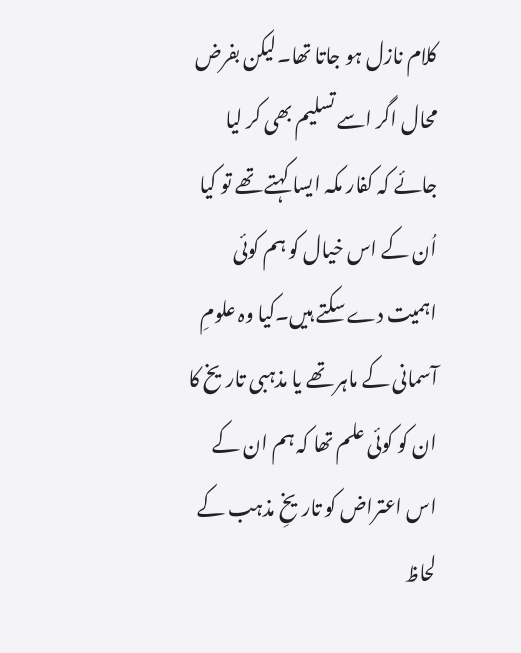کلام نازل ہو جاتا تھا۔لیکن بفرض محال اگر اسے تسلیم بھی کر لیا جائے کہ کفار مکہ ایسا کہتے تھے تو کیا اُن کے اس خیال کو ہم کوئی اہمیت دے سکتے ہیں۔کیا وہ علومِ آسمانی کے ماہر تھے یا مذہبی تاریخ کا ان کو کوئی علم تھا کہ ہم ان کے اس اعتراض کو تاریخِ مذہب کے لحاظ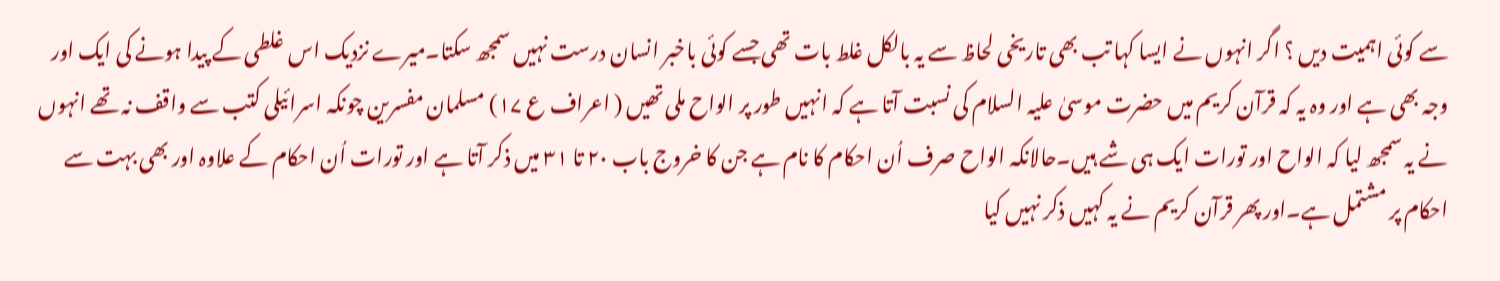سے کوئی اہمیت دیں ؟ اگر انہوں نے ایسا کہا تب بھی تاریخی لحاظ سے یہ بالکل غلط بات تھی جسے کوئی باخبر انسان درست نہیں سمجھ سکتا۔میرے نزدیک اس غلطی کے پیدا ہونے کی ایک اور وجہ بھی ہے اور وہ یہ کہ قرآن کریم میں حضرت موسیٰ علیہ السلام کی نسبت آتا ہے کہ انہیں طور پر الواح ملی تھیں ( اعراف ع ۱۷) مسلمان مفسرین چونکہ اسرائیلی کتب سے واقف نہ تھے انہوں نے یہ سمجھ لیا کہ الواح اور تورات ایک ہی شے ہیں۔حالانکہ الواح صرف اُن احکام کا نام ہے جن کا خروج باب ۲۰ تا ۳۱ میں ذکر آتا ہے اور تورات اُن احکام کے علاوہ اور بھی بہت سے احکام پر مشتمل ہے۔اور پھر قرآن کریم نے یہ کہیں ذکر نہیں کیا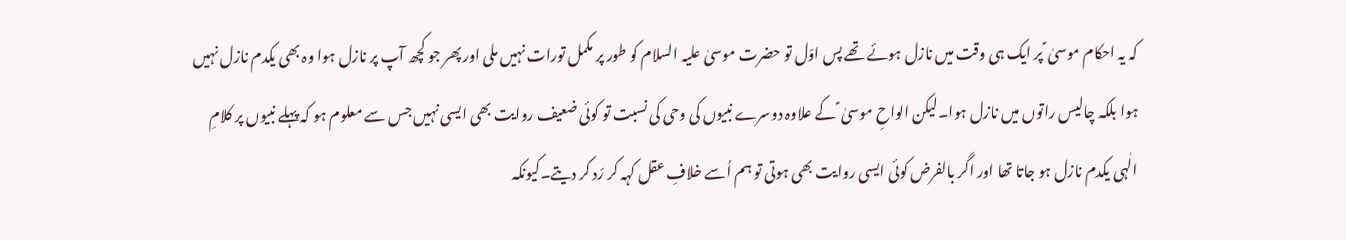کہ یہ احکام موسیٰ ؑ پر ایک ہی وقت میں نازل ہوئے تھے پس اوّل تو حضرت موسیٰ علیہ السلام کو طور پر مکمل تورات نہیں ملی اور پھر جو کچھ آپ پر نازل ہوا وہ بھی یکدم نازل نہیں ہوا بلکہ چالیس راتوں میں نازل ہوا۔لیکن الواحِ موسیٰ ؑ کے علاوہ دوسرے نبیوں کی وحی کی نسبت تو کوئی ضعیف روایت بھی ایسی نہیں جس سے معلوم ہو کہ پہلے نبیوں پر کلامِ الٰہی یکدم نازل ہو جاتا تھا اور اگر بالفرض کوئی ایسی روایت بھی ہوتی تو ہم اُسے خلافِ عقل کہہ کر رّد کر دیتے۔کیونکہ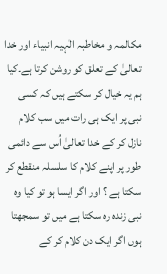مکالمہ و مخاطبہ الٰہیہ انبیاء اور خدا تعالیٰ کے تعلق کو روشن کرتا ہے۔کیا ہم یہ خیال کر سکتے ہیں کہ کسی نبی پر ایک ہی رات میں سب کلام نازل کر کے خدا تعالیٰ اُس سے دائمی طور پر اپنے کلام کا سلسلہ منقطع کر سکتا ہے ؟ اور اگر ایسا ہو تو کیا وہ نبی زندہ رہ سکتا ہے میں تو سمجھتا ہوں اگر ایک دن کلام کر کے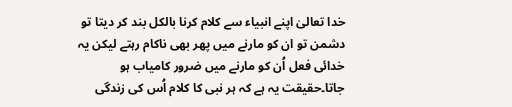خدا تعالیٰ اپنے انبیاء سے کلام کرنا بالکل بند کر دیتا تو دشمن تو ان کو مارنے میں پھر بھی ناکام رہتے لیکن یہ خدائی فعل اُن کو مارنے میں ضرور کامیاب ہو جاتا۔حقیقت یہ ہے کہ ہر نبی کا کلام اُس کی زندگی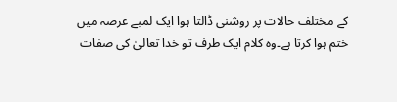کے مختلف حالات پر روشنی ڈالتا ہوا ایک لمبے عرصہ میں ختم ہوا کرتا ہے۔وہ کلام ایک طرف تو خدا تعالیٰ کی صفات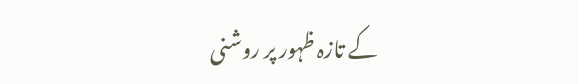کے تازہ ظہور پر روشنی